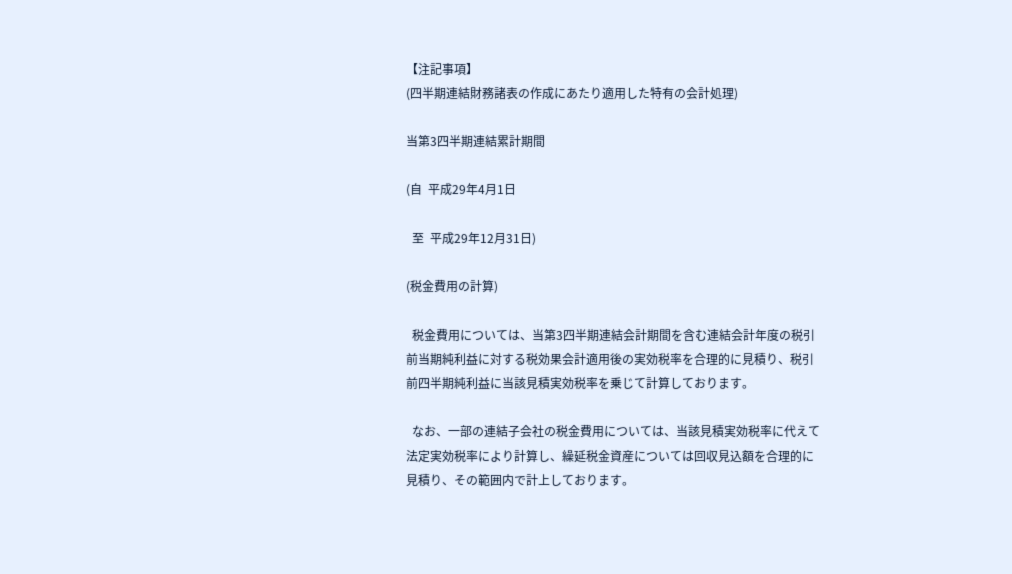【注記事項】
(四半期連結財務諸表の作成にあたり適用した特有の会計処理)

当第3四半期連結累計期間

(自  平成29年4月1日

  至  平成29年12月31日)

(税金費用の計算)

  税金費用については、当第3四半期連結会計期間を含む連結会計年度の税引前当期純利益に対する税効果会計適用後の実効税率を合理的に見積り、税引前四半期純利益に当該見積実効税率を乗じて計算しております。

  なお、一部の連結子会社の税金費用については、当該見積実効税率に代えて法定実効税率により計算し、繰延税金資産については回収見込額を合理的に見積り、その範囲内で計上しております。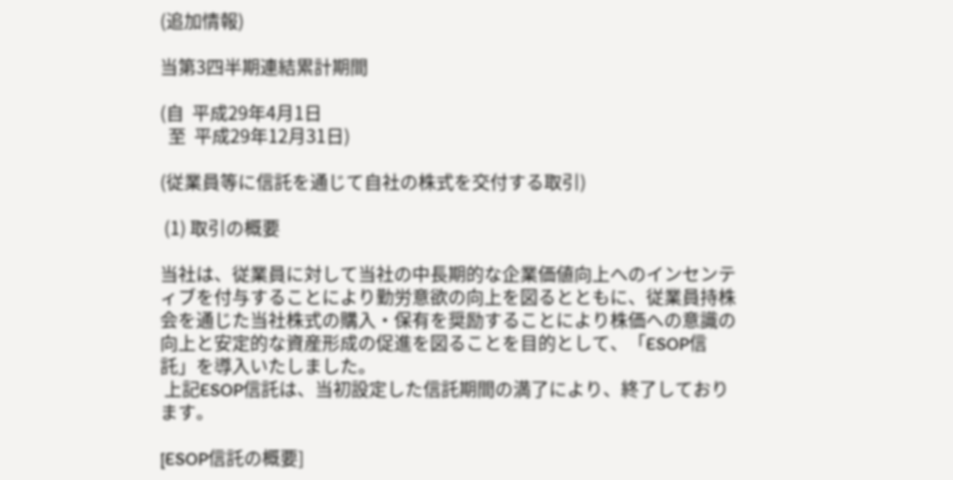(追加情報)

当第3四半期連結累計期間

(自  平成29年4月1日
  至  平成29年12月31日)

(従業員等に信託を通じて自社の株式を交付する取引)

 (1) 取引の概要

当社は、従業員に対して当社の中長期的な企業価値向上へのインセンティブを付与することにより勤労意欲の向上を図るとともに、従業員持株会を通じた当社株式の購入・保有を奨励することにより株価への意識の向上と安定的な資産形成の促進を図ることを目的として、「ESOP信託」を導入いたしました。
 上記ESOP信託は、当初設定した信託期間の満了により、終了しております。

[ESOP信託の概要]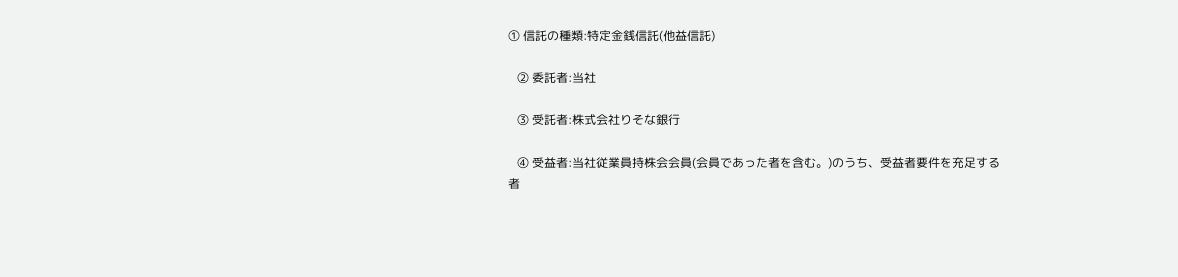① 信託の種類:特定金銭信託(他益信託)

   ② 委託者:当社

   ③ 受託者:株式会社りそな銀行

   ④ 受益者:当社従業員持株会会員(会員であった者を含む。)のうち、受益者要件を充足する者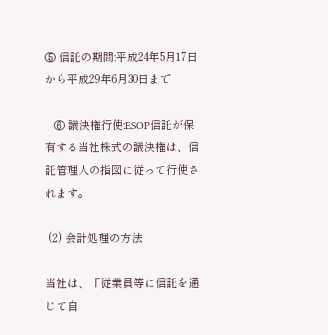⑤ 信託の期間:平成24年5月17日から平成29年6月30日まで

   ⑥ 議決権行使:ESOP信託が保有する当社株式の議決権は、信託管理人の指図に従って行使されます。

 (2) 会計処理の方法

当社は、「従業員等に信託を通じて自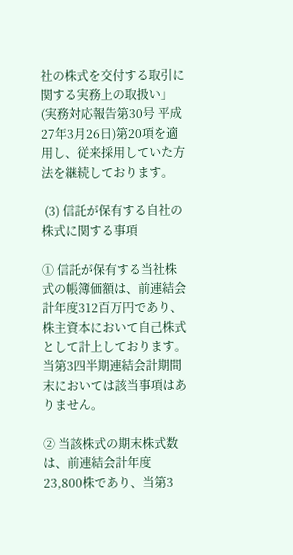社の株式を交付する取引に関する実務上の取扱い」(実務対応報告第30号 平成27年3月26日)第20項を適用し、従来採用していた方法を継続しております。

 (3) 信託が保有する自社の株式に関する事項

① 信託が保有する当社株式の帳簿価額は、前連結会計年度312百万円であり、株主資本において自己株式として計上しております。当第3四半期連結会計期間末においては該当事項はありません。

② 当該株式の期末株式数は、前連結会計年度23,800株であり、当第3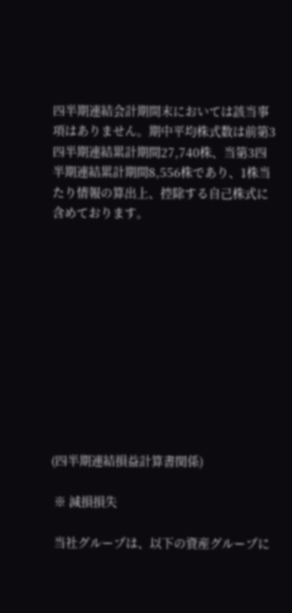四半期連結会計期間末においては該当事項はありません。期中平均株式数は前第3四半期連結累計期間27,740株、当第3四半期連結累計期間8,556株であり、1株当たり情報の算出上、控除する自己株式に含めております。











(四半期連結損益計算書関係)

 ※ 減損損失

 当社グループは、以下の資産グループに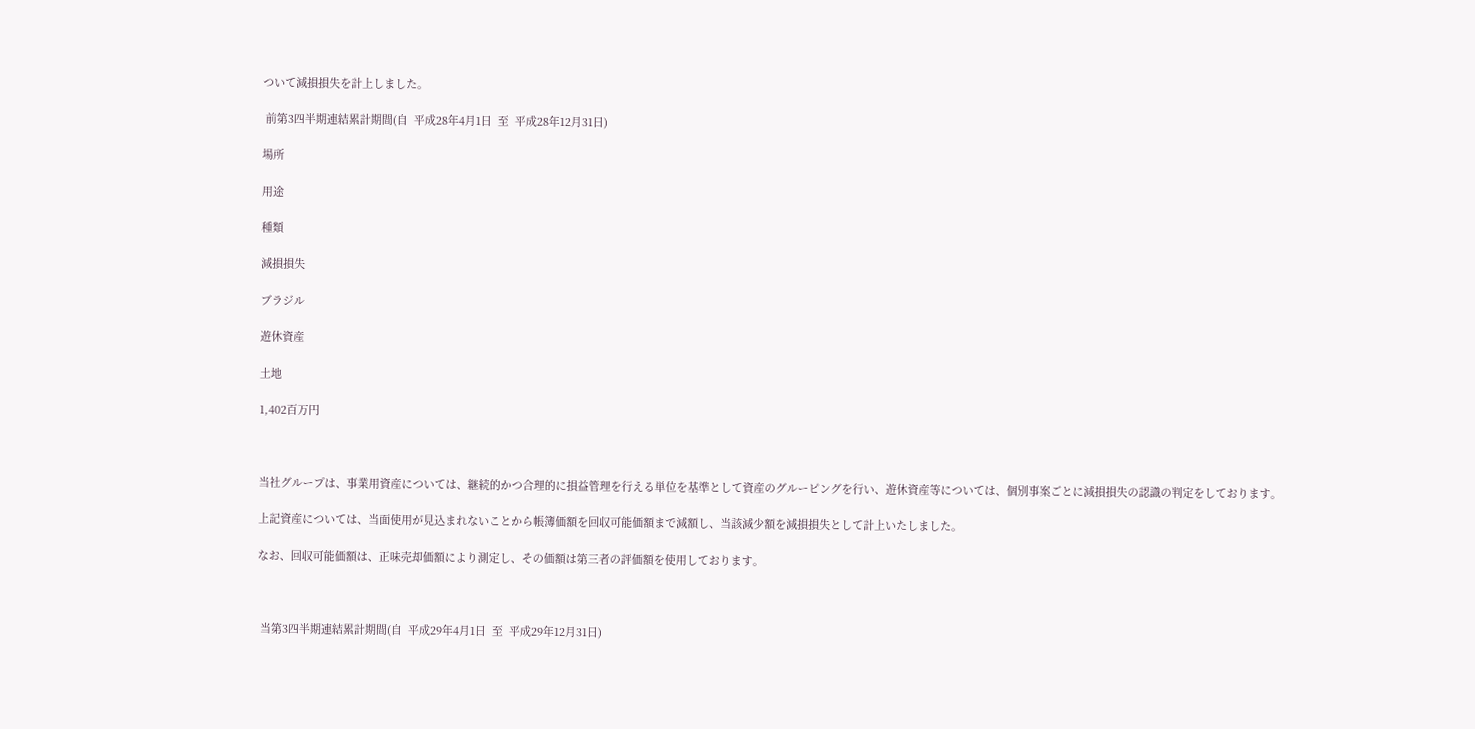ついて減損損失を計上しました。

 前第3四半期連結累計期間(自  平成28年4月1日  至  平成28年12月31日)

場所

用途

種類

減損損失

ブラジル

遊休資産

土地

1,402百万円



当社グループは、事業用資産については、継続的かつ合理的に損益管理を行える単位を基準として資産のグルーピングを行い、遊休資産等については、個別事案ごとに減損損失の認識の判定をしております。

上記資産については、当面使用が見込まれないことから帳簿価額を回収可能価額まで減額し、当該減少額を減損損失として計上いたしました。

なお、回収可能価額は、正味売却価額により測定し、その価額は第三者の評価額を使用しております。



 当第3四半期連結累計期間(自  平成29年4月1日  至  平成29年12月31日)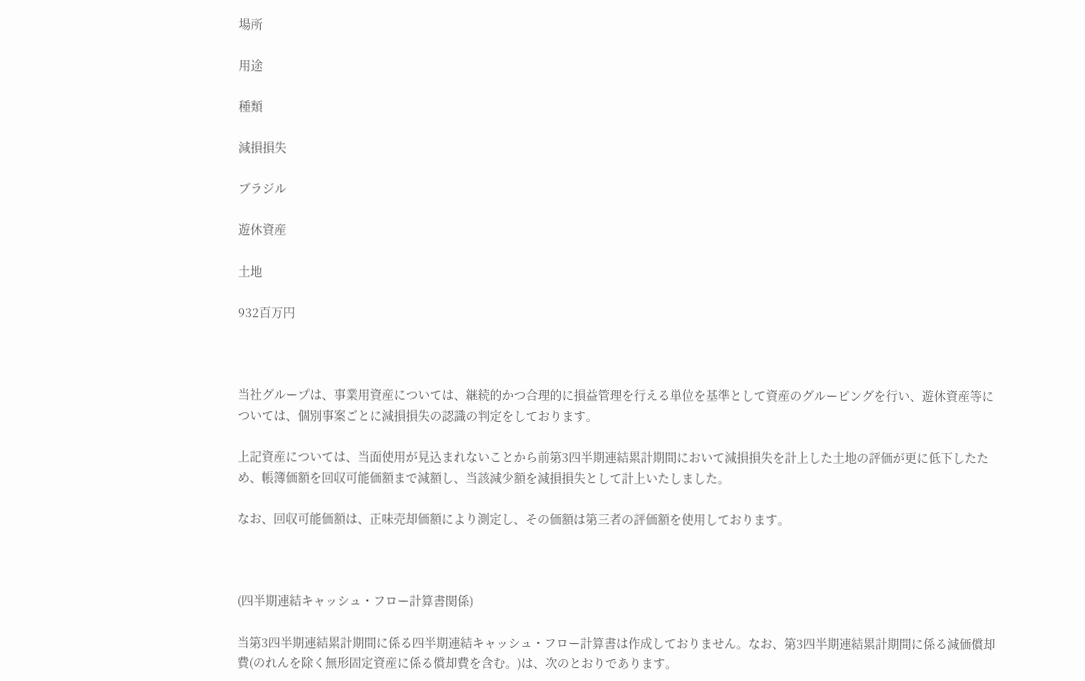場所

用途

種類

減損損失

ブラジル

遊休資産

土地

932百万円



当社グループは、事業用資産については、継続的かつ合理的に損益管理を行える単位を基準として資産のグルーピングを行い、遊休資産等については、個別事案ごとに減損損失の認識の判定をしております。

上記資産については、当面使用が見込まれないことから前第3四半期連結累計期間において減損損失を計上した土地の評価が更に低下したため、帳簿価額を回収可能価額まで減額し、当該減少額を減損損失として計上いたしました。

なお、回収可能価額は、正味売却価額により測定し、その価額は第三者の評価額を使用しております。



(四半期連結キャッシュ・フロー計算書関係)

当第3四半期連結累計期間に係る四半期連結キャッシュ・フロー計算書は作成しておりません。なお、第3四半期連結累計期間に係る減価償却費(のれんを除く無形固定資産に係る償却費を含む。)は、次のとおりであります。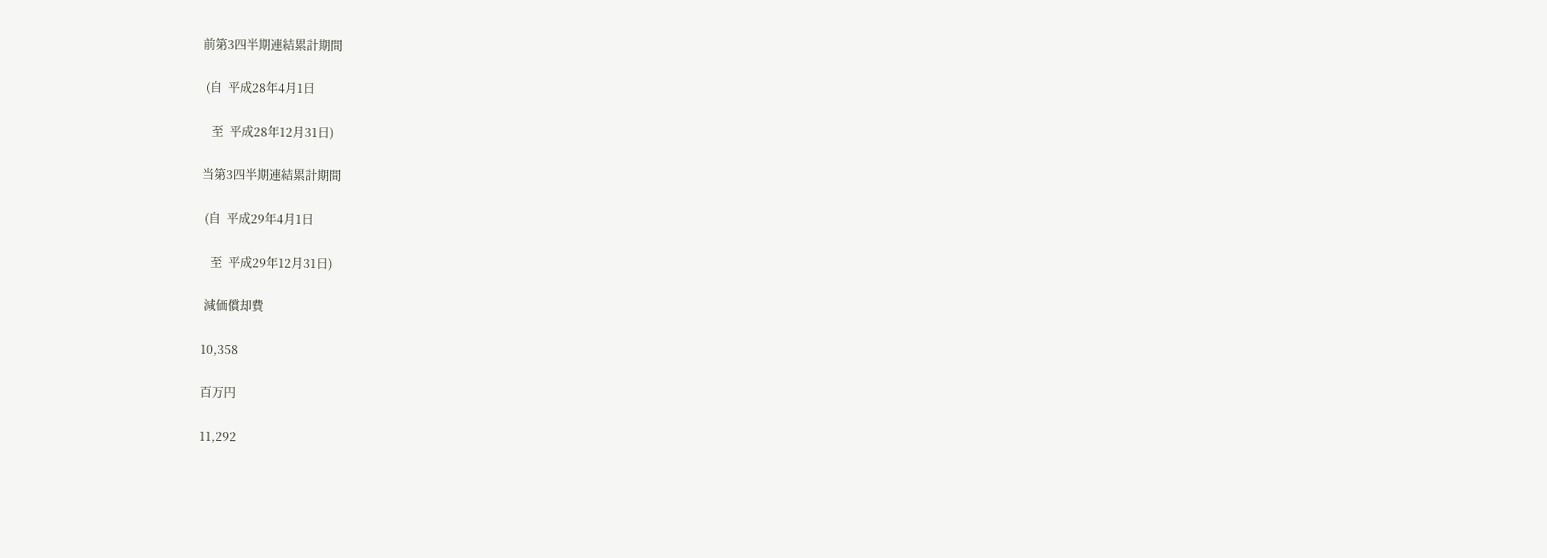前第3四半期連結累計期間

 (自  平成28年4月1日

   至  平成28年12月31日)

当第3四半期連結累計期間

 (自  平成29年4月1日

   至  平成29年12月31日)

 減価償却費

10,358

百万円

11,292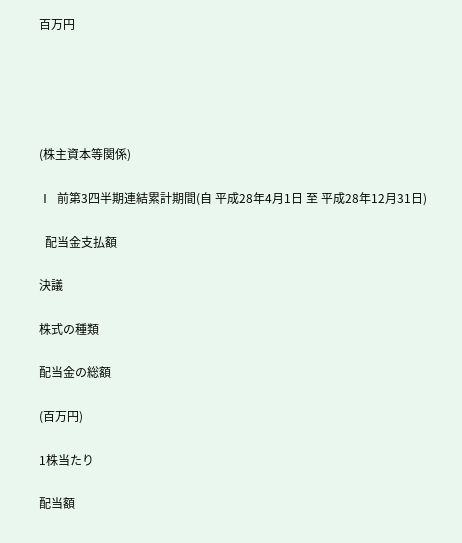百万円





(株主資本等関係)

Ⅰ  前第3四半期連結累計期間(自 平成28年4月1日 至 平成28年12月31日)

  配当金支払額

決議

株式の種類

配当金の総額

(百万円)

1株当たり

配当額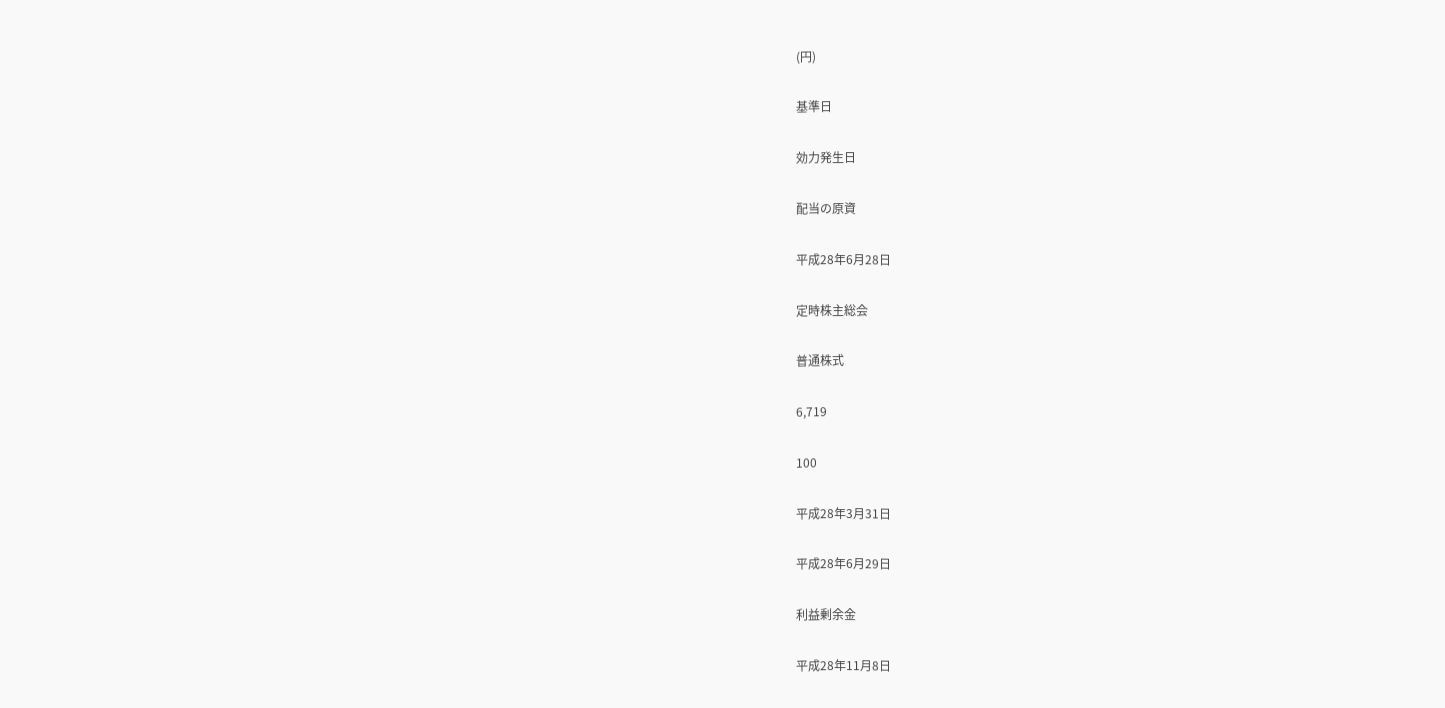(円)

基準日

効力発生日

配当の原資

平成28年6月28日

定時株主総会

普通株式

6,719

100

平成28年3月31日

平成28年6月29日

利益剰余金

平成28年11月8日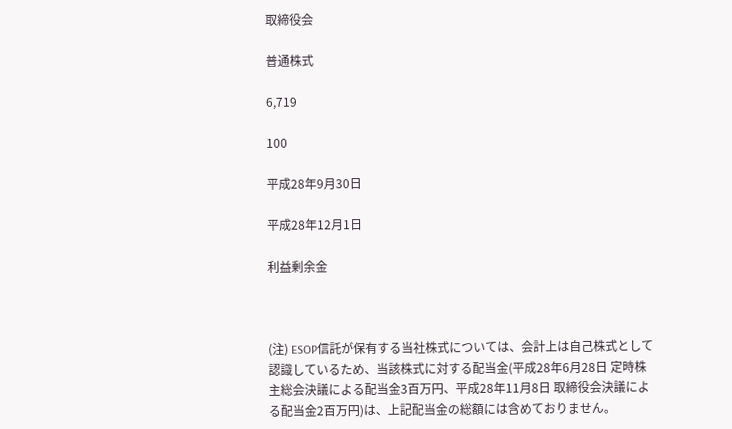取締役会

普通株式

6,719

100

平成28年9月30日

平成28年12月1日

利益剰余金



(注) ESOP信託が保有する当社株式については、会計上は自己株式として認識しているため、当該株式に対する配当金(平成28年6月28日 定時株主総会決議による配当金3百万円、平成28年11月8日 取締役会決議による配当金2百万円)は、上記配当金の総額には含めておりません。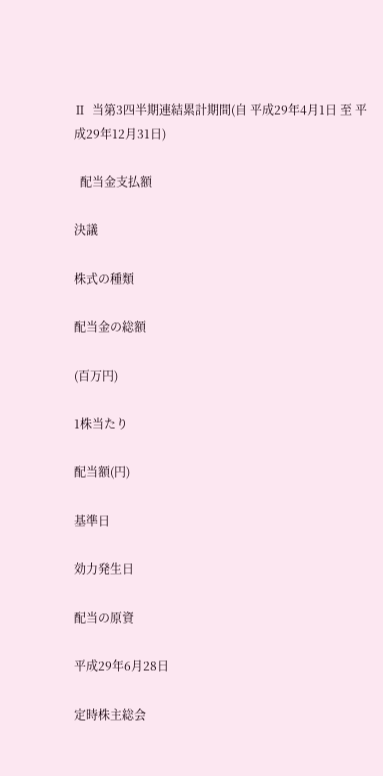Ⅱ  当第3四半期連結累計期間(自 平成29年4月1日 至 平成29年12月31日)

  配当金支払額

決議

株式の種類

配当金の総額

(百万円)

1株当たり

配当額(円)

基準日

効力発生日

配当の原資

平成29年6月28日

定時株主総会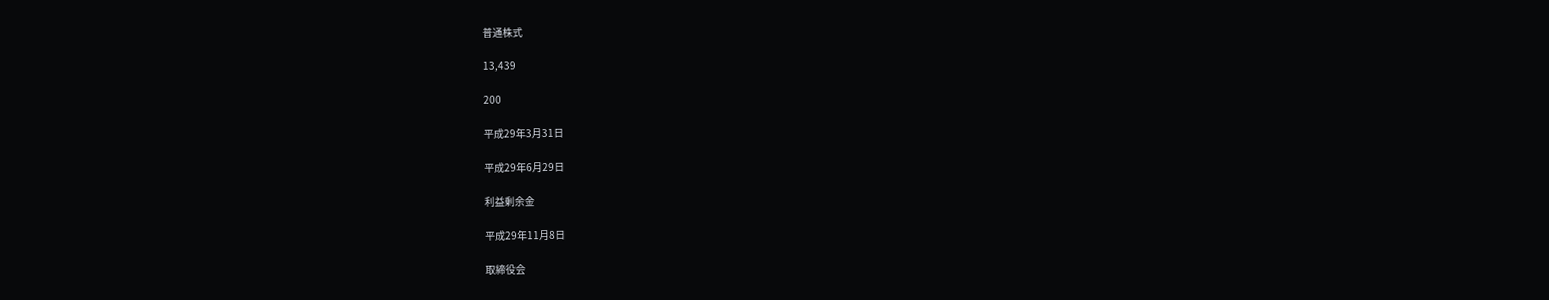普通株式

13,439

200

平成29年3月31日

平成29年6月29日

利益剰余金

平成29年11月8日

取締役会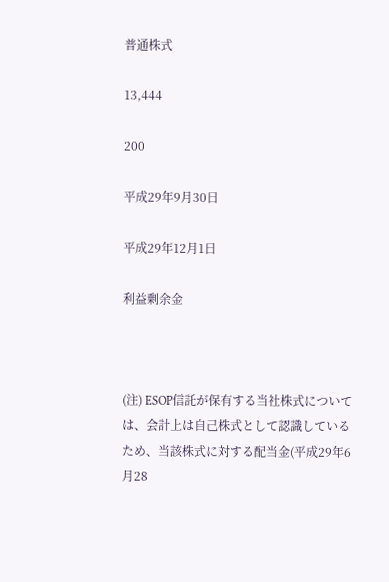普通株式

13,444

200

平成29年9月30日

平成29年12月1日

利益剰余金



(注) ESOP信託が保有する当社株式については、会計上は自己株式として認識しているため、当該株式に対する配当金(平成29年6月28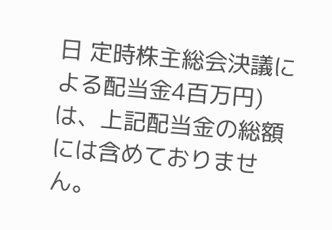日 定時株主総会決議による配当金4百万円)は、上記配当金の総額には含めておりません。